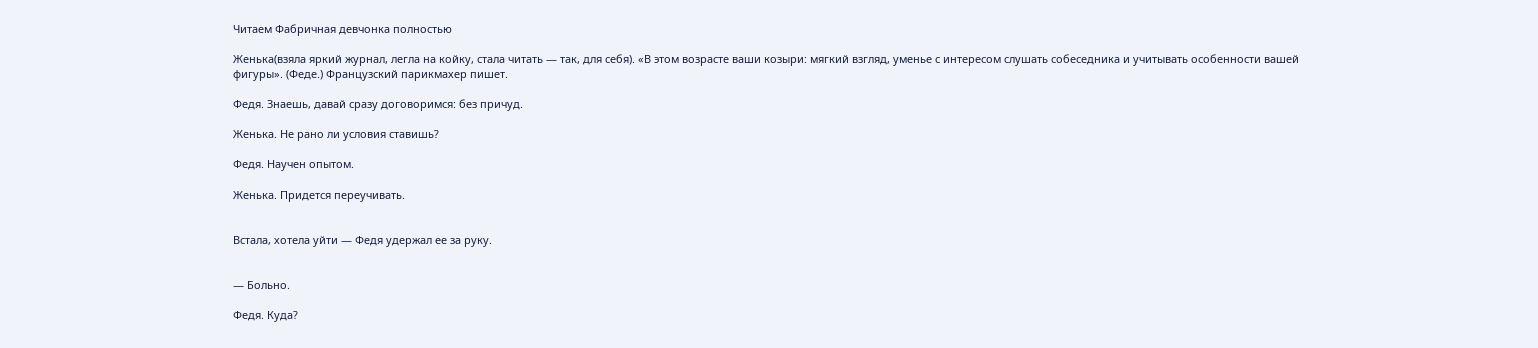Читаем Фабричная девчонка полностью

Женька(взяла яркий журнал, легла на койку, стала читать — так, для себя). «В этом возрасте ваши козыри: мягкий взгляд, уменье с интересом слушать собеседника и учитывать особенности вашей фигуры». (Феде.) Французский парикмахер пишет.

Федя. Знаешь, давай сразу договоримся: без причуд.

Женька. Не рано ли условия ставишь?

Федя. Научен опытом.

Женька. Придется переучивать.


Встала, хотела уйти — Федя удержал ее за руку.


— Больно.

Федя. Куда?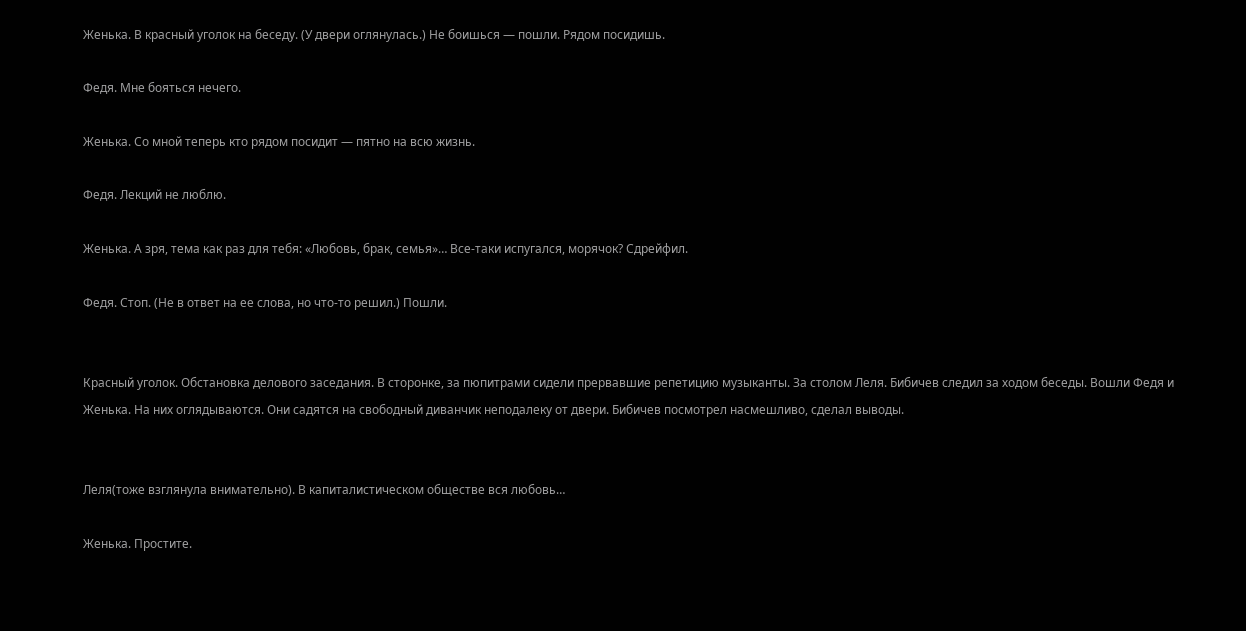Женька. В красный уголок на беседу. (У двери оглянулась.) Не боишься — пошли. Рядом посидишь.

Федя. Мне бояться нечего.

Женька. Со мной теперь кто рядом посидит — пятно на всю жизнь.

Федя. Лекций не люблю.

Женька. А зря, тема как раз для тебя: «Любовь, брак, семья»… Все-таки испугался, морячок? Сдрейфил.

Федя. Стоп. (Не в ответ на ее слова, но что-то решил.) Пошли.


Красный уголок. Обстановка делового заседания. В сторонке, за пюпитрами сидели прервавшие репетицию музыканты. За столом Леля. Бибичев следил за ходом беседы. Вошли Федя и Женька. На них оглядываются. Они садятся на свободный диванчик неподалеку от двери. Бибичев посмотрел насмешливо, сделал выводы.


Леля(тоже взглянула внимательно). В капиталистическом обществе вся любовь…

Женька. Простите.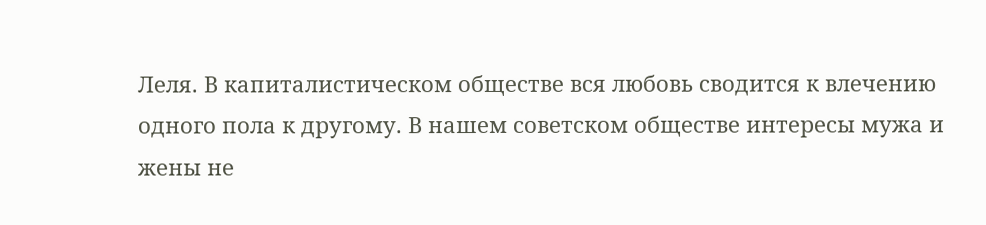Леля. В капиталистическом обществе вся любовь сводится к влечению одного пола к другому. В нашем советском обществе интересы мужа и жены не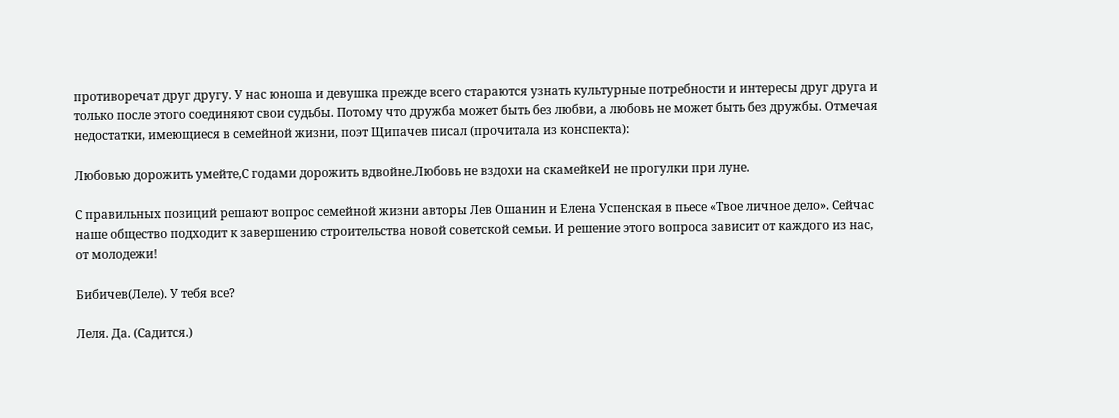противоречат друг другу. У нас юноша и девушка прежде всего стараются узнать культурные потребности и интересы друг друга и только после этого соединяют свои судьбы. Потому что дружба может быть без любви, а любовь не может быть без дружбы. Отмечая недостатки, имеющиеся в семейной жизни, поэт Щипачев писал (прочитала из конспекта):

Любовью дорожить умейте,С годами дорожить вдвойне.Любовь не вздохи на скамейкеИ не прогулки при луне.

С правильных позиций решают вопрос семейной жизни авторы Лев Ошанин и Елена Успенская в пьесе «Твое личное дело». Сейчас наше общество подходит к завершению строительства новой советской семьи. И решение этого вопроса зависит от каждого из нас, от молодежи!

Бибичев(Леле). У тебя все?

Леля. Да. (Садится.)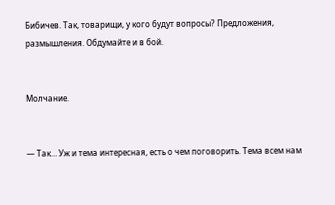Бибичев. Так, товарищи, у кого будут вопросы? Предложения, размышления. Обдумайте и в бой.


Молчание.


— Так… Уж и тема интересная, есть о чем поговорить. Тема всем нам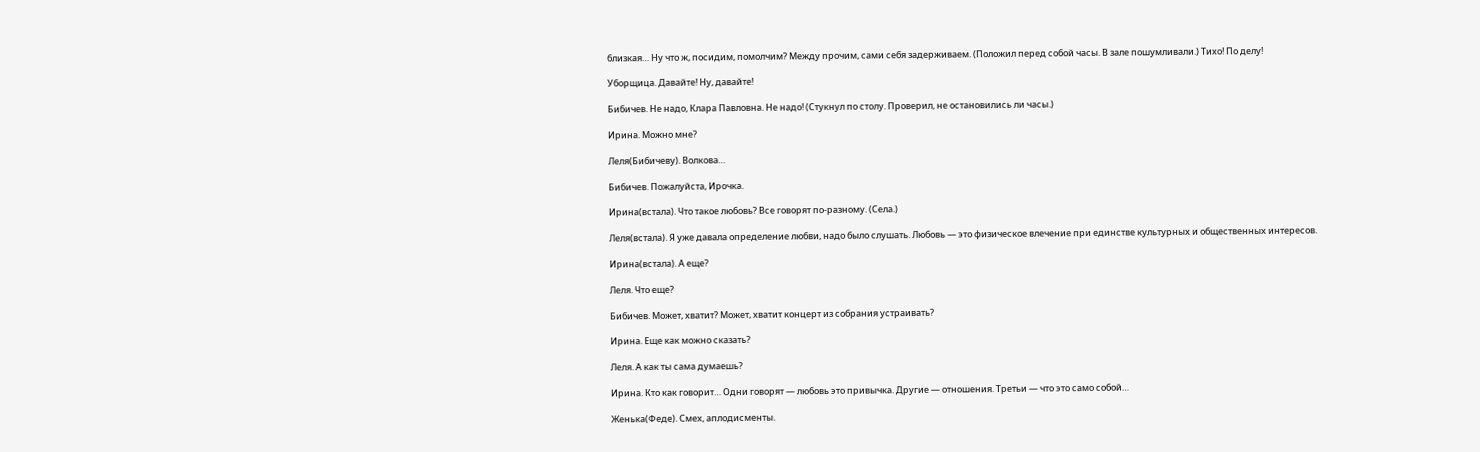близкая… Ну что ж, посидим, помолчим? Между прочим, сами себя задерживаем. (Положил перед собой часы. В зале пошумливали.) Тихо! По делу!

Уборщица. Давайте! Ну, давайте!

Бибичев. Не надо, Клара Павловна. Не надо! (Стукнул по столу. Проверил, не остановились ли часы.)

Ирина. Можно мне?

Леля(Бибичеву). Волкова…

Бибичев. Пожалуйста, Ирочка.

Ирина(встала). Что такое любовь? Все говорят по-разному. (Села.)

Леля(встала). Я уже давала определение любви, надо было слушать. Любовь — это физическое влечение при единстве культурных и общественных интересов.

Ирина(встала). А еще?

Леля. Что еще?

Бибичев. Может, хватит? Может, хватит концерт из собрания устраивать?

Ирина. Еще как можно сказать?

Леля. А как ты сама думаешь?

Ирина. Кто как говорит… Одни говорят — любовь это привычка. Другие — отношения. Третьи — что это само собой…

Женька(Феде). Смех, аплодисменты.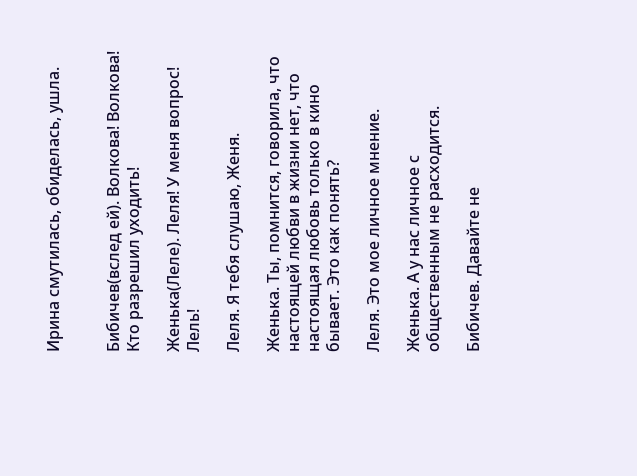Ирина смутилась, обиделась, ушла.


Бибичев(вслед ей). Волкова! Волкова! Кто разрешил уходить!

Женька(Леле). Леля! У меня вопрос! Лель!

Леля. Я тебя слушаю, Женя.

Женька. Ты, помнится, говорила, что настоящей любви в жизни нет, что настоящая любовь только в кино бывает. Это как понять?

Леля. Это мое личное мнение.

Женька. А у нас личное с общественным не расходится.

Бибичев. Давайте не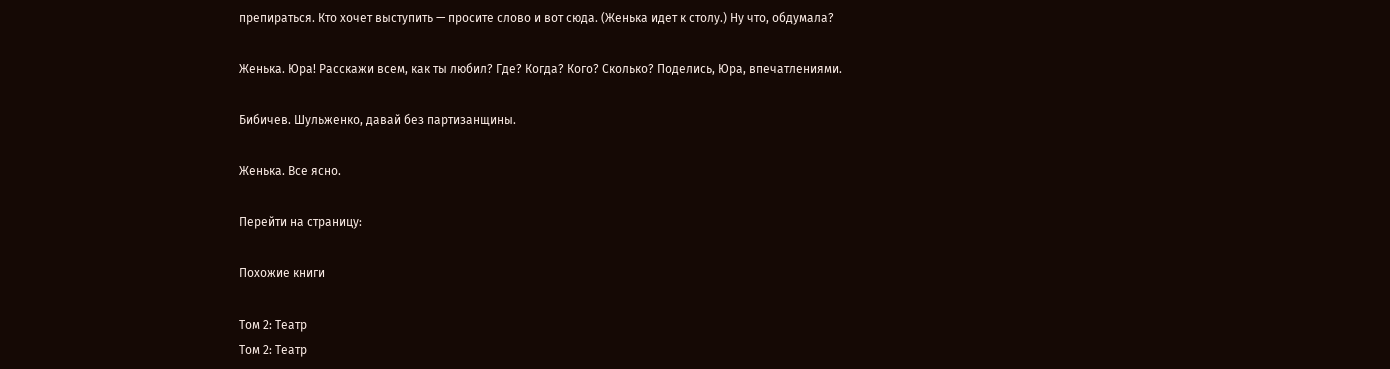препираться. Кто хочет выступить — просите слово и вот сюда. (Женька идет к столу.) Ну что, обдумала?

Женька. Юра! Расскажи всем, как ты любил? Где? Когда? Кого? Сколько? Поделись, Юра, впечатлениями.

Бибичев. Шульженко, давай без партизанщины.

Женька. Все ясно.

Перейти на страницу:

Похожие книги

Том 2: Театр
Том 2: Театр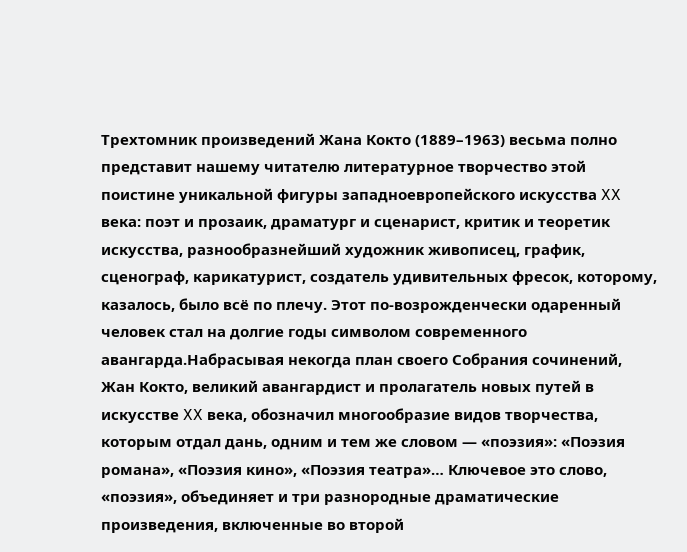Трехтомник произведений Жана Кокто (1889–1963) весьма полно представит нашему читателю литературное творчество этой поистине уникальной фигуры западноевропейского искусства XX века: поэт и прозаик, драматург и сценарист, критик и теоретик искусства, разнообразнейший художник живописец, график, сценограф, карикатурист, создатель удивительных фресок, которому, казалось, было всё по плечу. Этот по-возрожденчески одаренный человек стал на долгие годы символом современного авангарда.Набрасывая некогда план своего Собрания сочинений, Жан Кокто, великий авангардист и пролагатель новых путей в искусстве XX века, обозначил многообразие видов творчества, которым отдал дань, одним и тем же словом — «поэзия»: «Поэзия романа», «Поэзия кино», «Поэзия театра»… Ключевое это слово, «поэзия», объединяет и три разнородные драматические произведения, включенные во второй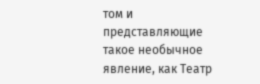том и представляющие такое необычное явление, как Театр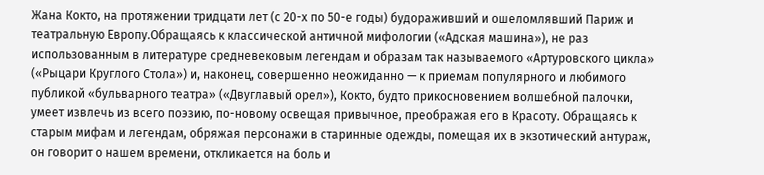Жана Кокто, на протяжении тридцати лет (с 20-х по 50-е годы) будораживший и ошеломлявший Париж и театральную Европу.Обращаясь к классической античной мифологии («Адская машина»), не раз использованным в литературе средневековым легендам и образам так называемого «Артуровского цикла» («Рыцари Круглого Стола») и, наконец, совершенно неожиданно — к приемам популярного и любимого публикой «бульварного театра» («Двуглавый орел»), Кокто, будто прикосновением волшебной палочки, умеет извлечь из всего поэзию, по-новому освещая привычное, преображая его в Красоту. Обращаясь к старым мифам и легендам, обряжая персонажи в старинные одежды, помещая их в экзотический антураж, он говорит о нашем времени, откликается на боль и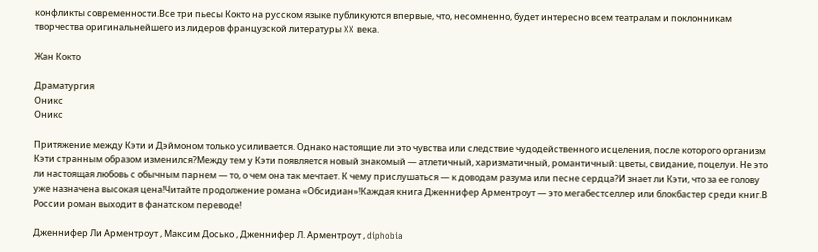конфликты современности.Все три пьесы Кокто на русском языке публикуются впервые, что, несомненно, будет интересно всем театралам и поклонникам творчества оригинальнейшего из лидеров французской литературы XX века.

Жан Кокто

Драматургия
Оникс
Оникс

Притяжение между Кэти и Дэймоном только усиливается. Однако настоящие ли это чувства или следствие чудодейственного исцеления, после которого организм Кэти странным образом изменился?Между тем у Кэти появляется новый знакомый — атлетичный, харизматичный, романтичный: цветы, свидание, поцелуи. Не это ли настоящая любовь с обычным парнем — то, о чем она так мечтает. К чему прислушаться — к доводам разума или песне сердца?И знает ли Кэти, что за ее голову уже назначена высокая цена!Читайте продолжение романа «Обсидиан»!Каждая книга Дженнифер Арментроут — это мегабестселлер или блокбастер среди книг.В России роман выходит в фанатском переводе!

Дженнифер Ли Арментроут , Максим Досько , Дженнифер Л. Арментроут , diphobia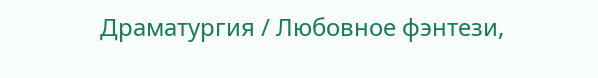Драматургия / Любовное фэнтези,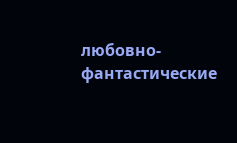любовно-фантастические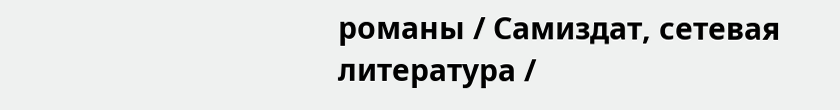романы / Самиздат, сетевая литература /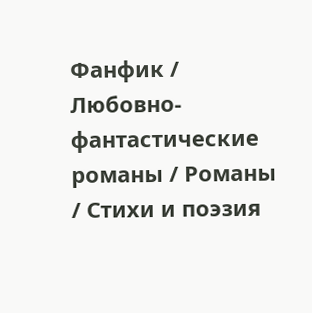Фанфик / Любовно-фантастические романы / Романы / Стихи и поэзия